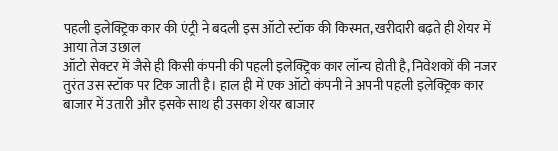पहली इलेक्ट्रिक कार की एंट्री ने बदली इस ऑटो स्टॉक की किस्मत, खरीदारी बढ़ते ही शेयर में आया तेज उछाल
ऑटो सेक्टर में जैसे ही किसी कंपनी की पहली इलेक्ट्रिक कार लॉन्च होती है, निवेशकों की नजर तुरंत उस स्टॉक पर टिक जाती है। हाल ही में एक ऑटो कंपनी ने अपनी पहली इलेक्ट्रिक कार बाजार में उतारी और इसके साथ ही उसका शेयर बाजार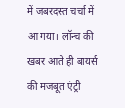में जबरदस्त चर्चा में आ गया। लॉन्च की खबर आते ही बायर्स की मजबूत एंट्री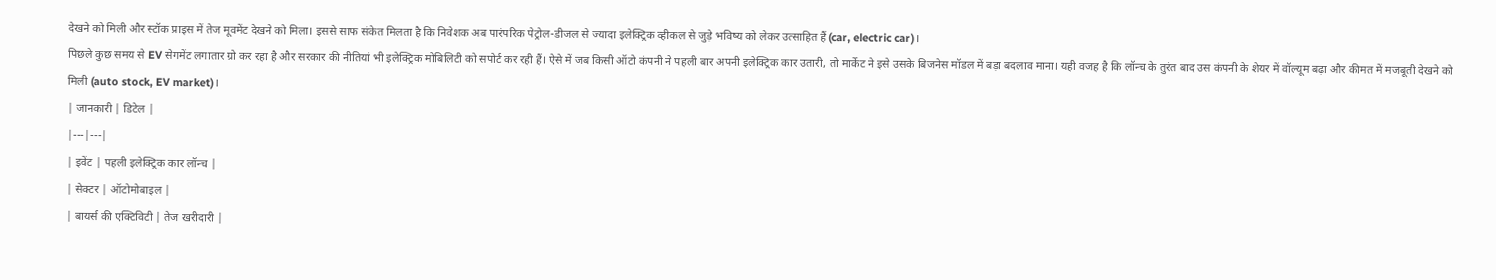देखने को मिली और स्टॉक प्राइस में तेज मूवमेंट देखने को मिला। इससे साफ संकेत मिलता है कि निवेशक अब पारंपरिक पेट्रोल-डीजल से ज्यादा इलेक्ट्रिक व्हीकल से जुड़े भविष्य को लेकर उत्साहित हैं (car, electric car)।
पिछले कुछ समय से EV सेगमेंट लगातार ग्रो कर रहा है और सरकार की नीतियां भी इलेक्ट्रिक मोबिलिटी को सपोर्ट कर रही हैं। ऐसे में जब किसी ऑटो कंपनी ने पहली बार अपनी इलेक्ट्रिक कार उतारी, तो मार्केट ने इसे उसके बिजनेस मॉडल में बड़ा बदलाव माना। यही वजह है कि लॉन्च के तुरंत बाद उस कंपनी के शेयर में वॉल्यूम बढ़ा और कीमत में मजबूती देखने को मिली (auto stock, EV market)।
| जानकारी | डिटेल |
|---|---|
| इवेंट | पहली इलेक्ट्रिक कार लॉन्च |
| सेक्टर | ऑटोमोबाइल |
| बायर्स की एक्टिविटी | तेज खरीदारी |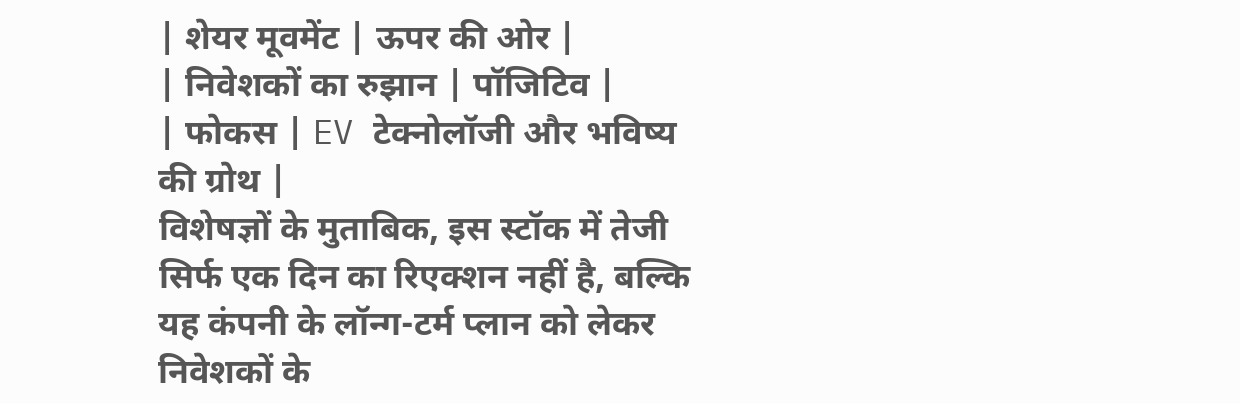| शेयर मूवमेंट | ऊपर की ओर |
| निवेशकों का रुझान | पॉजिटिव |
| फोकस | EV टेक्नोलॉजी और भविष्य की ग्रोथ |
विशेषज्ञों के मुताबिक, इस स्टॉक में तेजी सिर्फ एक दिन का रिएक्शन नहीं है, बल्कि यह कंपनी के लॉन्ग-टर्म प्लान को लेकर निवेशकों के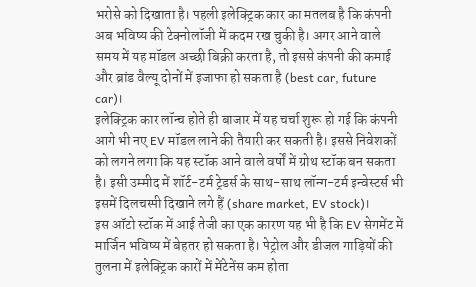भरोसे को दिखाता है। पहली इलेक्ट्रिक कार का मतलब है कि कंपनी अब भविष्य की टेक्नोलॉजी में कदम रख चुकी है। अगर आने वाले समय में यह मॉडल अच्छी बिक्री करता है, तो इससे कंपनी की कमाई और ब्रांड वैल्यू दोनों में इजाफा हो सकता है (best car, future car)।
इलेक्ट्रिक कार लॉन्च होते ही बाजार में यह चर्चा शुरू हो गई कि कंपनी आगे भी नए EV मॉडल लाने की तैयारी कर सकती है। इससे निवेशकों को लगने लगा कि यह स्टॉक आने वाले वर्षों में ग्रोथ स्टॉक बन सकता है। इसी उम्मीद में शॉर्ट-टर्म ट्रेडर्स के साथ-साथ लॉन्ग-टर्म इन्वेस्टर्स भी इसमें दिलचस्पी दिखाने लगे हैं (share market, EV stock)।
इस ऑटो स्टॉक में आई तेजी का एक कारण यह भी है कि EV सेगमेंट में मार्जिन भविष्य में बेहतर हो सकता है। पेट्रोल और डीजल गाड़ियों की तुलना में इलेक्ट्रिक कारों में मेंटेनेंस कम होता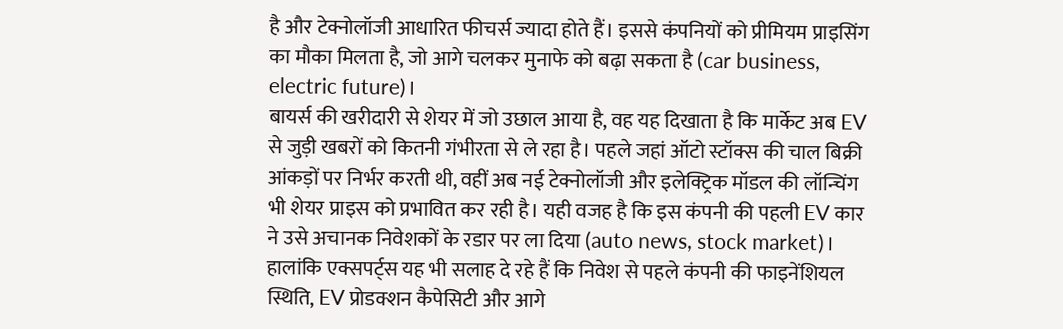है और टेक्नोलॉजी आधारित फीचर्स ज्यादा होते हैं। इससे कंपनियों को प्रीमियम प्राइसिंग का मौका मिलता है, जो आगे चलकर मुनाफे को बढ़ा सकता है (car business, electric future)।
बायर्स की खरीदारी से शेयर में जो उछाल आया है, वह यह दिखाता है कि मार्केट अब EV से जुड़ी खबरों को कितनी गंभीरता से ले रहा है। पहले जहां ऑटो स्टॉक्स की चाल बिक्री आंकड़ों पर निर्भर करती थी, वहीं अब नई टेक्नोलॉजी और इलेक्ट्रिक मॉडल की लॉन्चिंग भी शेयर प्राइस को प्रभावित कर रही है। यही वजह है कि इस कंपनी की पहली EV कार ने उसे अचानक निवेशकों के रडार पर ला दिया (auto news, stock market)।
हालांकि एक्सपर्ट्स यह भी सलाह दे रहे हैं कि निवेश से पहले कंपनी की फाइनेंशियल स्थिति, EV प्रोडक्शन कैपेसिटी और आगे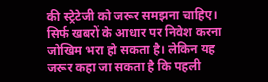की स्ट्रेटेजी को जरूर समझना चाहिए। सिर्फ खबरों के आधार पर निवेश करना जोखिम भरा हो सकता है। लेकिन यह जरूर कहा जा सकता है कि पहली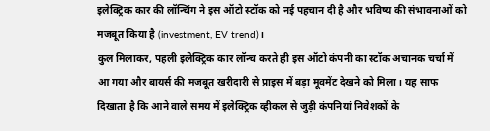इलेक्ट्रिक कार की लॉन्चिंग ने इस ऑटो स्टॉक को नई पहचान दी है और भविष्य की संभावनाओं को मजबूत किया है (investment, EV trend)।
कुल मिलाकर, पहली इलेक्ट्रिक कार लॉन्च करते ही इस ऑटो कंपनी का स्टॉक अचानक चर्चा में आ गया और बायर्स की मजबूत खरीदारी से प्राइस में बड़ा मूवमेंट देखने को मिला। यह साफ दिखाता है कि आने वाले समय में इलेक्ट्रिक व्हीकल से जुड़ी कंपनियां निवेशकों के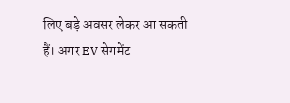लिए बड़े अवसर लेकर आ सकती हैं। अगर EV सेगमेंट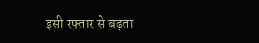इसी रफ्तार से बढ़ता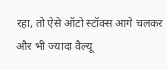रहा, तो ऐसे ऑटो स्टॉक्स आगे चलकर और भी ज्यादा वैल्यू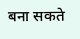बना सकते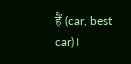हैं (car, best car)।